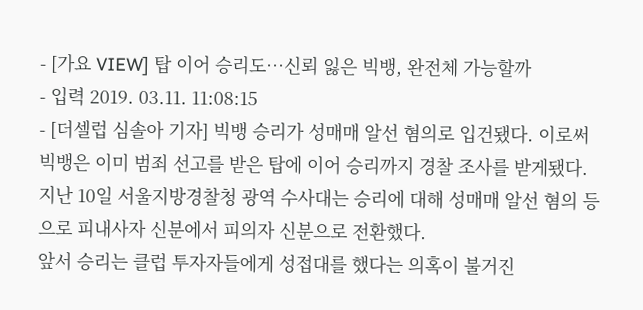- [가요 VIEW] 탑 이어 승리도…신뢰 잃은 빅뱅, 완전체 가능할까
- 입력 2019. 03.11. 11:08:15
- [더셀럽 심솔아 기자] 빅뱅 승리가 성매매 알선 혐의로 입건됐다. 이로써 빅뱅은 이미 범죄 선고를 받은 탑에 이어 승리까지 경찰 조사를 받게됐다.
지난 10일 서울지방경찰청 광역 수사대는 승리에 대해 성매매 알선 혐의 등으로 피내사자 신분에서 피의자 신분으로 전환했다.
앞서 승리는 클럽 투자자들에게 성접대를 했다는 의혹이 불거진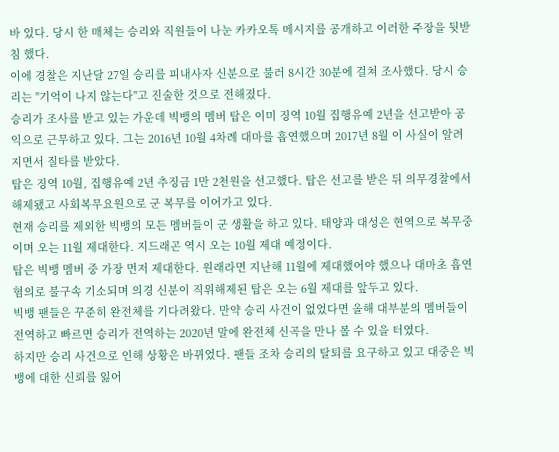바 있다. 당시 한 매체는 승리와 직원들이 나눈 카카오톡 메시지를 공개하고 이러한 주장을 뒷받침 했다.
이에 경찰은 지난달 27일 승리를 피내사자 신분으로 불러 8시간 30분에 걸쳐 조사했다. 당시 승리는 "기억이 나지 않는다"고 진술한 것으로 전해졌다.
승리가 조사를 받고 있는 가운데 빅뱅의 멤버 탑은 이미 징역 10월 집행유예 2년을 선고받아 공익으로 근무하고 있다. 그는 2016년 10월 4차례 대마를 흡연했으며 2017년 8월 이 사실이 알려지면서 질타를 받았다.
탑은 징역 10월, 집행유예 2년 추징금 1만 2천원을 선고했다. 탑은 선고를 받은 뒤 의무경찰에서 해제됐고 사회복무요원으로 군 복무를 이어가고 있다.
현재 승리를 제외한 빅뱅의 모든 멤버들이 군 생활을 하고 있다. 태양과 대성은 현역으로 복무중이며 오는 11월 제대한다. 지드래곤 역시 오는 10월 제대 예정이다.
탑은 빅뱅 멤버 중 가장 먼저 제대한다. 원래라면 지난해 11월에 제대했어야 했으나 대마초 흡연 혐의로 불구속 기소되며 의경 신분이 직위해제된 탑은 오는 6월 제대를 앞두고 있다.
빅뱅 팬들은 꾸준히 완전체를 기다려왔다. 만약 승리 사건이 없었다면 올해 대부분의 멤버들이 전역하고 빠르면 승리가 전역하는 2020년 말에 완전체 신곡을 만나 볼 수 있을 터였다.
하지만 승리 사건으로 인해 상황은 바뀌었다. 팬들 조차 승리의 탈퇴를 요구하고 있고 대중은 빅뱅에 대한 신뢰를 잃어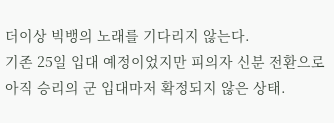더이상 빅뱅의 노래를 기다리지 않는다.
기존 25일 입대 예정이었지만 피의자 신분 전환으로 아직 승리의 군 입대마저 확정되지 않은 상태.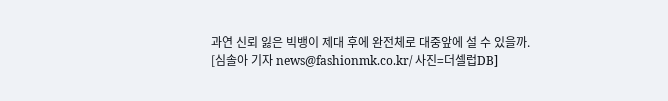과연 신뢰 잃은 빅뱅이 제대 후에 완전체로 대중앞에 설 수 있을까.
[심솔아 기자 news@fashionmk.co.kr/ 사진=더셀럽DB]